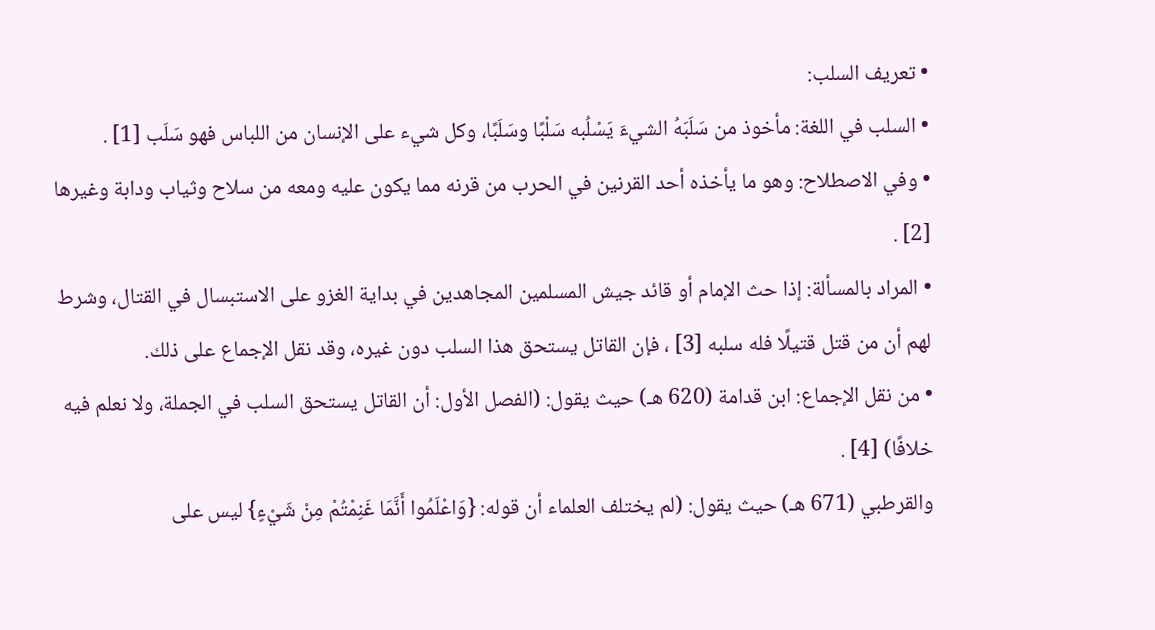• تعريف السلب:
• السلب في اللغة: مأخوذ من سَلَبَهُ الشيءَ يَسْلُبه سَلْبًا وسَلَبًا، وكل شيء على الإنسان من اللباس فهو سَلَب [1] .
• وفي الاصطلاح: وهو ما يأخذه أحد القرنين في الحرب من قرنه مما يكون عليه ومعه من سلاح وثياب ودابة وغيرها [2] .
• المراد بالمسألة: إذا حث الإمام أو قائد جيش المسلمين المجاهدين في بداية الغزو على الاستبسال في القتال، وشرط لهم أن من قتل قتيلًا فله سلبه [3] ، فإن القاتل يستحق هذا السلب دون غيره، وقد نقل الإجماع على ذلك.
• من نقل الإجماع: ابن قدامة (620 هـ) حيث يقول: (الفصل الأول: أن القاتل يستحق السلب في الجملة، ولا نعلم فيه خلافًا) [4] .
والقرطبي (671 هـ) حيث يقول: (لم يختلف العلماء أن قوله: {وَاعْلَمُوا أَنَّمَا غَنِمْتُمْ مِنْ شَيْءٍ} ليس على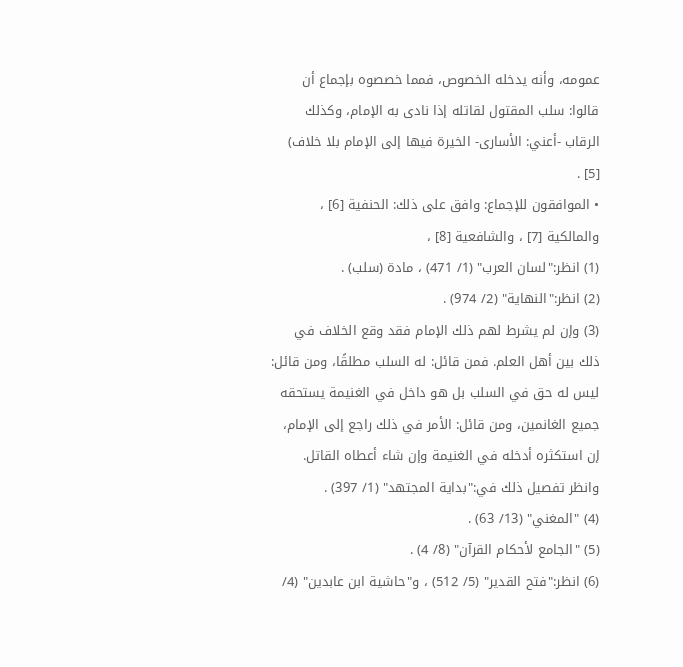عمومه، وأنه يدخله الخصوص، فمما خصصوه بإجماع أن قالوا: سلب المقتول لقاتله إذا نادى به الإمام، وكذلك الرقاب -أعني: الأسارى- الخيرة فيها إلى الإمام بلا خلاف) [5] .
• الموافقون للإجماع: وافق على ذلك: الحنفية [6] ، والمالكية [7] ، والشافعية [8] ،
(1) انظر:"لسان العرب" (1/ 471) ، مادة (سلب) .
(2) انظر:"النهاية" (2/ 974) .
(3) وإن لم يشرط لهم ذلك الإمام فقد وقع الخلاف في ذلك بين أهل العلم. فمن قائل: له السلب مطلقًا، ومن قائل: ليس له حق في السلب بل هو داخل في الغنيمة يستحقه جميع الغانمين، ومن قائل: الأمر في ذلك راجع إلى الإمام، إن استكثره أدخله في الغنيمة وإن شاء أعطاه القاتل. وانظر تفصيل ذلك في:"بداية المجتهد" (1/ 397) .
(4) "المغني" (13/ 63) .
(5) "الجامع لأحكام القرآن" (8/ 4) .
(6) انظر:"فتح القدير" (5/ 512) ، و"حاشية ابن عابدين" (4/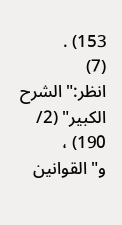153) .
(7) انظر:"الشرح الكبير" (2/ 190) ، و"القوانين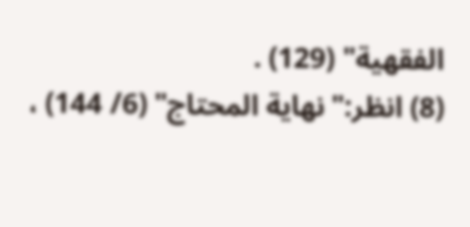الفقهية" (129) .
(8) انظر:"نهاية المحتاج" (6/ 144) ،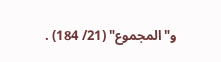و"المجموع" (21/ 184) .